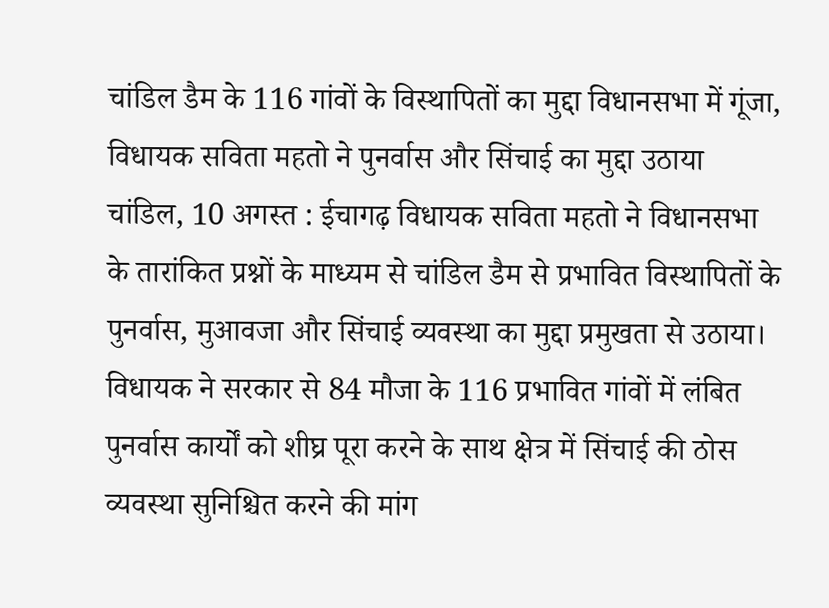चांडिल डैम के 116 गांवों के विस्थापितों का मुद्दा विधानसभा में गूंजा, विधायक सविता महतो ने पुनर्वास और सिंचाई का मुद्दा उठाया
चांडिल, 10 अगस्त : ईचागढ़ विधायक सविता महतो ने विधानसभा के तारांकित प्रश्नों के माध्यम से चांडिल डैम से प्रभावित विस्थापितों के पुनर्वास, मुआवजा और सिंचाई व्यवस्था का मुद्दा प्रमुखता से उठाया। विधायक ने सरकार से 84 मौजा के 116 प्रभावित गांवों में लंबित पुनर्वास कार्यों को शीघ्र पूरा करने के साथ क्षेत्र में सिंचाई की ठोस व्यवस्था सुनिश्चित करने की मांग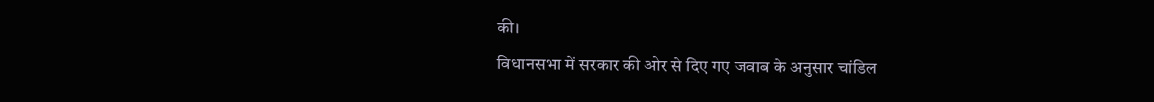की।
विधानसभा में सरकार की ओर से दिए गए जवाब के अनुसार चांडिल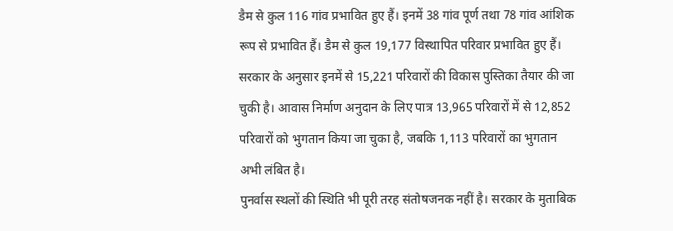डैम से कुल 116 गांव प्रभावित हुए हैं। इनमें 38 गांव पूर्ण तथा 78 गांव आंशिक रूप से प्रभावित हैं। डैम से कुल 19,177 विस्थापित परिवार प्रभावित हुए हैं। सरकार के अनुसार इनमें से 15,221 परिवारों की विकास पुस्तिका तैयार की जा चुकी है। आवास निर्माण अनुदान के लिए पात्र 13,965 परिवारों में से 12,852 परिवारों को भुगतान किया जा चुका है, जबकि 1,113 परिवारों का भुगतान अभी लंबित है।
पुनर्वास स्थलों की स्थिति भी पूरी तरह संतोषजनक नहीं है। सरकार के मुताबिक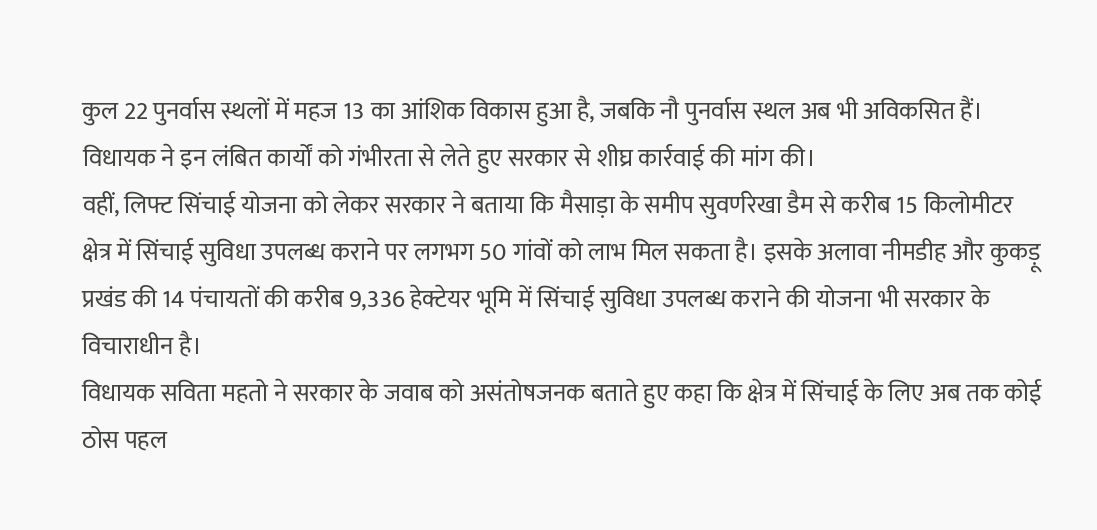कुल 22 पुनर्वास स्थलों में महज 13 का आंशिक विकास हुआ है, जबकि नौ पुनर्वास स्थल अब भी अविकसित हैं। विधायक ने इन लंबित कार्यों को गंभीरता से लेते हुए सरकार से शीघ्र कार्रवाई की मांग की।
वहीं, लिफ्ट सिंचाई योजना को लेकर सरकार ने बताया कि मैसाड़ा के समीप सुवर्णरेखा डैम से करीब 15 किलोमीटर क्षेत्र में सिंचाई सुविधा उपलब्ध कराने पर लगभग 50 गांवों को लाभ मिल सकता है। इसके अलावा नीमडीह और कुकड़ू प्रखंड की 14 पंचायतों की करीब 9,336 हेक्टेयर भूमि में सिंचाई सुविधा उपलब्ध कराने की योजना भी सरकार के विचाराधीन है।
विधायक सविता महतो ने सरकार के जवाब को असंतोषजनक बताते हुए कहा कि क्षेत्र में सिंचाई के लिए अब तक कोई ठोस पहल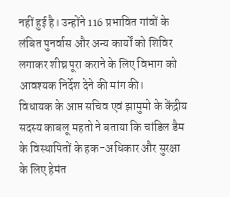नहीं हुई है। उन्होंने 116 प्रभावित गांवों के लंबित पुनर्वास और अन्य कार्यों को शिविर लगाकर शीघ्र पूरा कराने के लिए विभाग को आवश्यक निर्देश देने की मांग की।
विधायक के आप्त सचिव एवं झामुमो के केंद्रीय सदस्य काबलू महतो ने बताया कि चांडिल डैम के विस्थापितों के हक-अधिकार और सुरक्षा के लिए हेमंत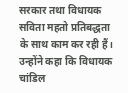सरकार तथा विधायक सविता महतो प्रतिबद्धता के साथ काम कर रही हैं। उन्होंने कहा कि विधायक चांडिल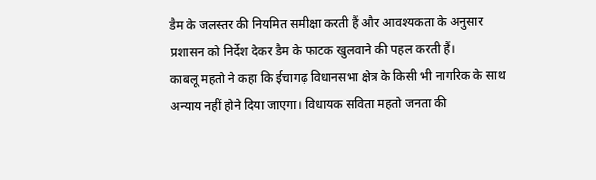डैम के जलस्तर की नियमित समीक्षा करती हैं और आवश्यकता के अनुसार प्रशासन को निर्देश देकर डैम के फाटक खुलवाने की पहल करती हैं।
काबलू महतो ने कहा कि ईचागढ़ विधानसभा क्षेत्र के किसी भी नागरिक के साथ अन्याय नहीं होने दिया जाएगा। विधायक सविता महतो जनता की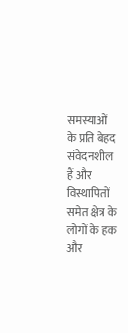समस्याओं के प्रति बेहद संवेदनशील हैं और विस्थापितों समेत क्षेत्र के लोगों के हक और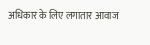अधिकार के लिए लगातार आवाज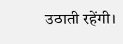उठाती रहेंगी।